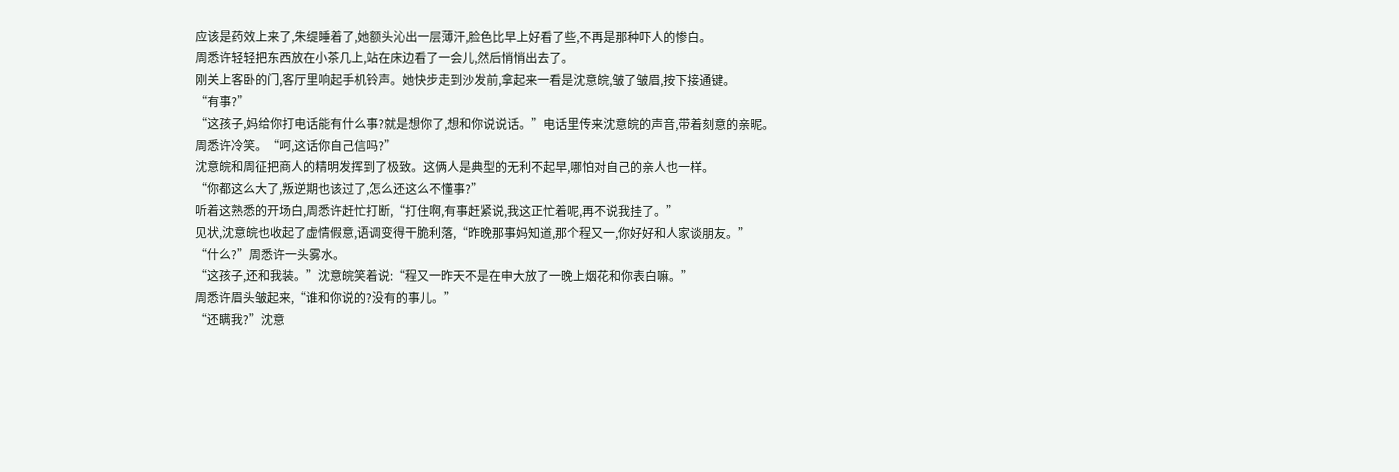应该是药效上来了,朱缇睡着了,她额头沁出一层薄汗,脸色比早上好看了些,不再是那种吓人的惨白。
周悉许轻轻把东西放在小茶几上,站在床边看了一会儿,然后悄悄出去了。
刚关上客卧的门,客厅里响起手机铃声。她快步走到沙发前,拿起来一看是沈意皖,皱了皱眉,按下接通键。
“有事?”
“这孩子,妈给你打电话能有什么事?就是想你了,想和你说说话。”电话里传来沈意皖的声音,带着刻意的亲昵。
周悉许冷笑。“呵,这话你自己信吗?”
沈意皖和周征把商人的精明发挥到了极致。这俩人是典型的无利不起早,哪怕对自己的亲人也一样。
“你都这么大了,叛逆期也该过了,怎么还这么不懂事?”
听着这熟悉的开场白,周悉许赶忙打断,“打住啊,有事赶紧说,我这正忙着呢,再不说我挂了。”
见状,沈意皖也收起了虚情假意,语调变得干脆利落,“昨晚那事妈知道,那个程又一,你好好和人家谈朋友。”
“什么?”周悉许一头雾水。
“这孩子,还和我装。”沈意皖笑着说:“程又一昨天不是在申大放了一晚上烟花和你表白嘛。”
周悉许眉头皱起来,“谁和你说的?没有的事儿。”
“还瞒我?”沈意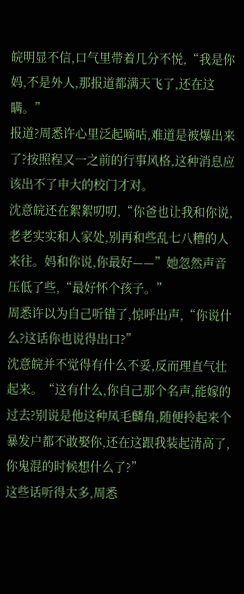皖明显不信,口气里带着几分不悦,“我是你妈,不是外人,那报道都满天飞了,还在这瞒。”
报道?周悉许心里泛起嘀咕,难道是被爆出来了?按照程又一之前的行事风格,这种消息应该出不了申大的校门才对。
沈意皖还在絮絮叨叨,“你爸也让我和你说,老老实实和人家处,别再和些乱七八糟的人来往。妈和你说,你最好——”她忽然声音压低了些,“最好怀个孩子。”
周悉许以为自己听错了,惊呼出声,“你说什么?这话你也说得出口?”
沈意皖并不觉得有什么不妥,反而理直气壮起来。“这有什么,你自己那个名声,能嫁的过去?别说是他这种凤毛麟角,随便拎起来个暴发户都不敢娶你,还在这跟我装起清高了,你鬼混的时候想什么了?”
这些话听得太多,周悉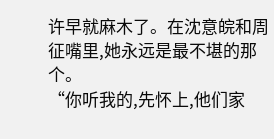许早就麻木了。在沈意皖和周征嘴里,她永远是最不堪的那个。
“你听我的,先怀上,他们家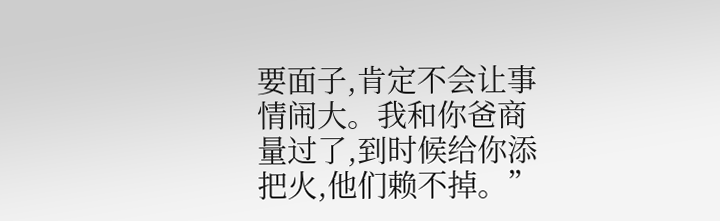要面子,肯定不会让事情闹大。我和你爸商量过了,到时候给你添把火,他们赖不掉。”